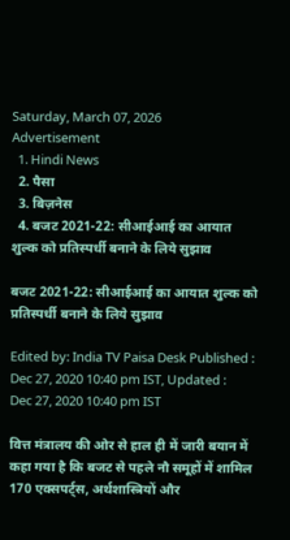Saturday, March 07, 2026
Advertisement
  1. Hindi News
  2. पैसा
  3. बिज़नेस
  4. बजट 2021-22: सीआईआई का आयात शुल्क को प्रतिस्पर्धी बनाने के लिये सुझाव

बजट 2021-22: सीआईआई का आयात शुल्क को प्रतिस्पर्धी बनाने के लिये सुझाव

Edited by: India TV Paisa Desk Published : Dec 27, 2020 10:40 pm IST, Updated : Dec 27, 2020 10:40 pm IST

वित्त मंत्रालय की ओर से हाल ही में जारी बयान में कहा गया है कि बजट से पहले नौ समूहों में शामिल 170 एक्सपर्ट्स, अर्थशास्त्रियों और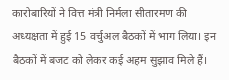कारोबारियों ने वित्त मंत्री निर्मला सीतारमण की अध्यक्षता में हुई 15 वर्चुअल बैठकों में भाग लिया। इन बैठकों में बजट को लेकर कई अहम सुझाव मिले हैं।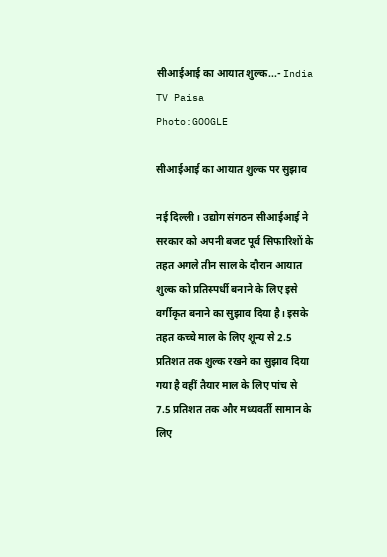सीआईआई का आयात शुल्क...- India TV Paisa
Photo:GOOGLE

सीआईआई का आयात शुल्क पर सुझाव

नई दिल्ली। उद्योग संगठन सीआईआई ने सरकार को अपनी बजट पूर्व सिफारिशों के तहत अगले तीन साल के दौरान आयात शुल्क को प्रतिस्पर्धी बनाने के लिए इसे वर्गीकृत बनाने का सुझाव दिया है। इसके तहत कच्चे माल के लिए शून्य से 2.5 प्रतिशत तक शुल्क रखने का सुझाव दिया गया है वहीं तैयार माल के लिए पांच से 7.5 प्रतिशत तक और मध्यवर्ती सामान के लिए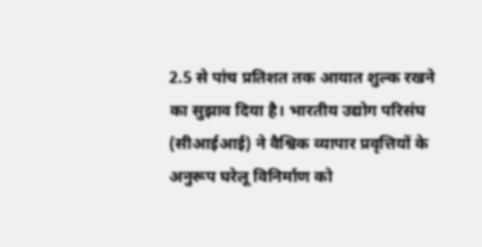2.5 से पांच प्रतिशत तक आयात शुल्क रखने का सुझाव दिया है। भारतीय उद्योग परिसंघ (सीआईआई) ने वैश्विक व्यापार प्रवृत्तियों के अनुरूप घरेलू विनिर्माण को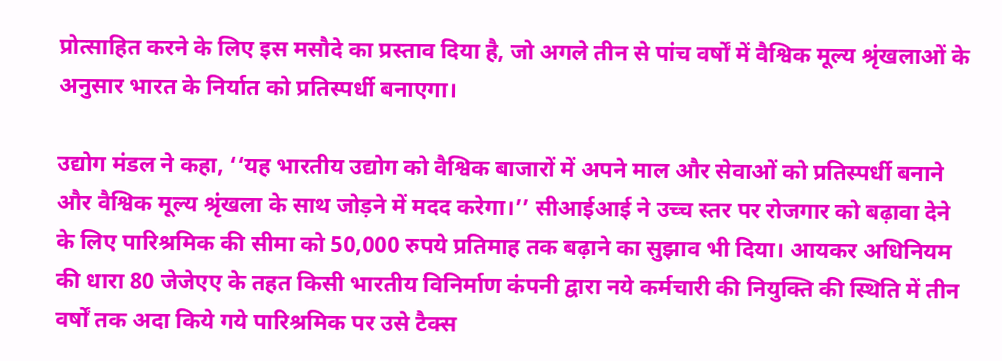प्रोत्साहित करने के लिए इस मसौदे का प्रस्ताव दिया है, जो अगले तीन से पांच वर्षों में वैश्विक मूल्य श्रृंखलाओं के अनुसार भारत के निर्यात को प्रतिस्पर्धी बनाएगा।

उद्योग मंडल ने कहा, ‘‘यह भारतीय उद्योग को वैश्विक बाजारों में अपने माल और सेवाओं को प्रतिस्पर्धी बनाने और वैश्विक मूल्य श्रृंखला के साथ जोड़ने में मदद करेगा।’’ सीआईआई ने उच्च स्तर पर रोजगार को बढ़ावा देने के लिए पारिश्रमिक की सीमा को 50,000 रुपये प्रतिमाह तक बढ़ाने का सुझाव भी दिया। आयकर अधिनियम की धारा 80 जेजेएए के तहत किसी भारतीय विनिर्माण कंपनी द्वारा नये कर्मचारी की नियुक्ति की स्थिति में तीन वर्षों तक अदा किये गये पारिश्रमिक पर उसे टैक्‍स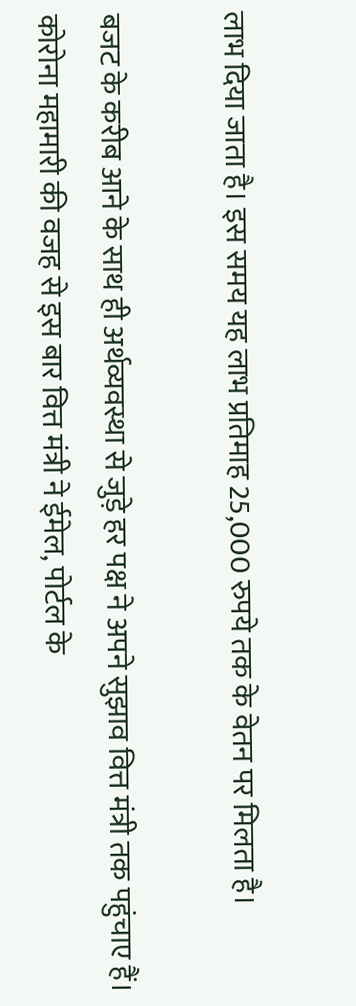लाभ दिया जाता है। इस समय यह लाभ प्रतिमाह 25,000 रुपये तक के वेतन पर मिलता है।

बजट के करीब आने के साथ ही अर्थव्यवस्था से जुड़े हर पक्ष ने अपने सुझाव वित्त मंत्री तक पहुंचाए हैं। कोरोना महामारी की वजह से इस बार वित्त मंत्री ने ईमेल, पोर्टल के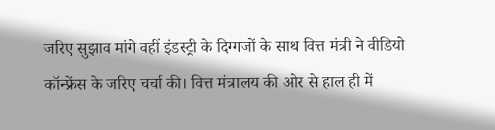जरिए सुझाव मांगे वहीं इंडस्ट्री के दिग्गजों के साथ वित्त मंत्री ने वीडियो कॉन्फ्रेंस के जरिए चर्चा की। वित्त मंत्रालय की ओर से हाल ही में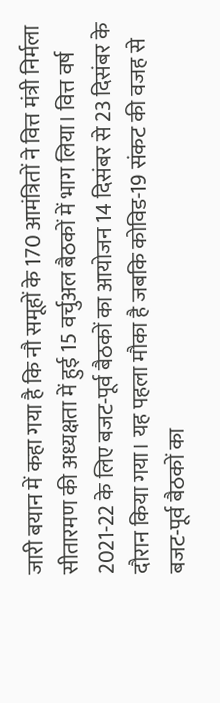जारी बयान में कहा गया है कि नौ समूहों के 170 आमंत्रितों ने वित्त मंत्री निर्मला सीतारमण की अध्यक्षता में हुई 15 वर्चुअल बैठकों में भाग लिया। वित्त वर्ष 2021-22 के लिए बजट-पूर्व बैठकों का आयोजन 14 दिसंबर से 23 दिसंबर के दौरान किया गया। यह पहला मौका है जबकि कोविड-19 संकट की वजह से बजट-पूर्व बैठकों का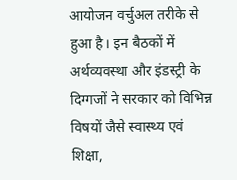आयोजन वर्चुअल तरीके से हुआ है। इन बैठकों में अर्थव्यवस्था और इंडस्ट्री के दिग्गजों ने सरकार को विभिन्न विषयों जैसे स्वास्थ्य एवं शिक्षा,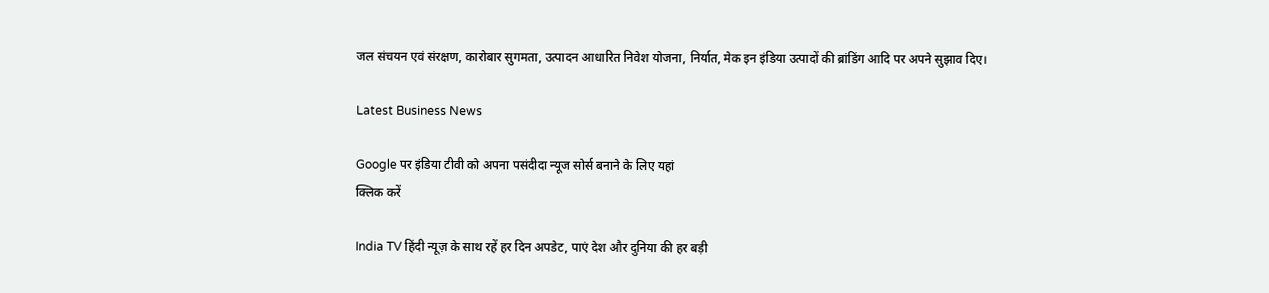जल संचयन एवं संरक्षण, कारोबार सुगमता, उत्पादन आधारित निवेश योजना, निर्यात, मेक इन इंडिया उत्पादों की ब्रांडिंग आदि पर अपने सुझाव दिए।

Latest Business News

Google पर इंडिया टीवी को अपना पसंदीदा न्यूज सोर्स बनाने के लिए यहां
क्लिक करें

India TV हिंदी न्यूज़ के साथ रहें हर दिन अपडेट, पाएं देश और दुनिया की हर बड़ी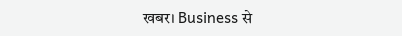खबर। Business से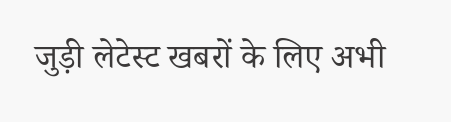जुड़ी लेटेस्ट खबरों के लिए अभी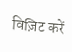विज़िट करें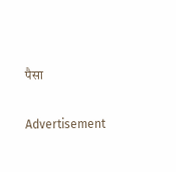पैसा

Advertisement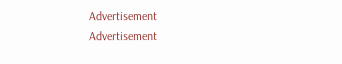Advertisement
Advertisement